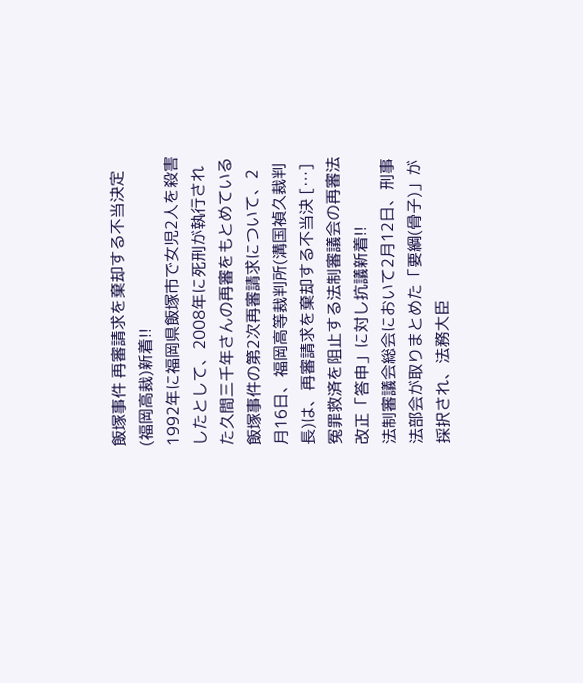飯塚事件 再審請求を棄却する不当決定(福岡高裁)新着!!
1992年に福岡県飯塚市で女児2人を殺害したとして、2008年に死刑が執行された久間三千年さんの再審をもとめている飯塚事件の第2次再審請求について、2月16日、福岡高等裁判所(溝国禎久裁判長)は、再審請求を棄却する不当決 […]
冤罪救済を阻止する法制審議会の再審法改正「答申」に対し抗議新着!!
法制審議会総会において2月12日、刑事法部会が取りまとめた「要綱(骨子)」が採択され、法務大臣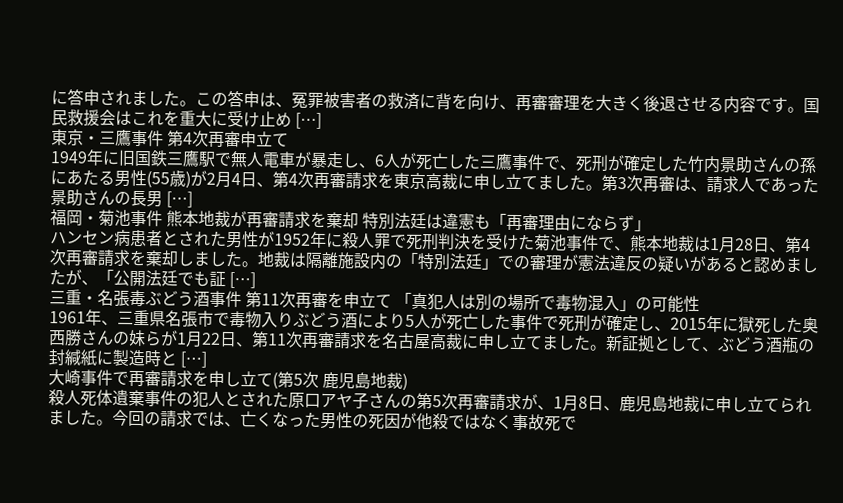に答申されました。この答申は、冤罪被害者の救済に背を向け、再審審理を大きく後退させる内容です。国民救援会はこれを重大に受け止め […]
東京・三鷹事件 第4次再審申立て
1949年に旧国鉄三鷹駅で無人電車が暴走し、6人が死亡した三鷹事件で、死刑が確定した竹内景助さんの孫にあたる男性(55歳)が2月4日、第4次再審請求を東京高裁に申し立てました。第3次再審は、請求人であった景助さんの長男 […]
福岡・菊池事件 熊本地裁が再審請求を棄却 特別法廷は違憲も「再審理由にならず」
ハンセン病患者とされた男性が1952年に殺人罪で死刑判決を受けた菊池事件で、熊本地裁は1月28日、第4次再審請求を棄却しました。地裁は隔離施設内の「特別法廷」での審理が憲法違反の疑いがあると認めましたが、「公開法廷でも証 […]
三重・名張毒ぶどう酒事件 第11次再審を申立て 「真犯人は別の場所で毒物混入」の可能性
1961年、三重県名張市で毒物入りぶどう酒により5人が死亡した事件で死刑が確定し、2015年に獄死した奥西勝さんの妹らが1月22日、第11次再審請求を名古屋高裁に申し立てました。新証拠として、ぶどう酒瓶の封緘紙に製造時と […]
大崎事件で再審請求を申し立て(第5次 鹿児島地裁)
殺人死体遺棄事件の犯人とされた原口アヤ子さんの第5次再審請求が、1月8日、鹿児島地裁に申し立てられました。今回の請求では、亡くなった男性の死因が他殺ではなく事故死で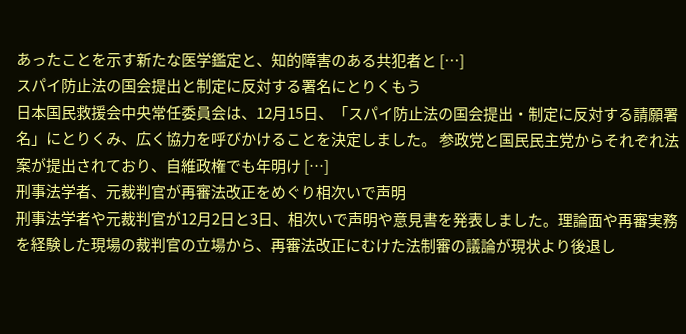あったことを示す新たな医学鑑定と、知的障害のある共犯者と […]
スパイ防止法の国会提出と制定に反対する署名にとりくもう
日本国民救援会中央常任委員会は、12月15日、「スパイ防止法の国会提出・制定に反対する請願署名」にとりくみ、広く協力を呼びかけることを決定しました。 参政党と国民民主党からそれぞれ法案が提出されており、自維政権でも年明け […]
刑事法学者、元裁判官が再審法改正をめぐり相次いで声明
刑事法学者や元裁判官が12月2日と3日、相次いで声明や意見書を発表しました。理論面や再審実務を経験した現場の裁判官の立場から、再審法改正にむけた法制審の議論が現状より後退し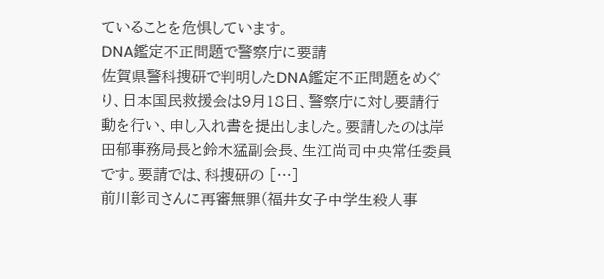ていることを危惧しています。
DNA鑑定不正問題で警察庁に要請
佐賀県警科捜研で判明したDNA鑑定不正問題をめぐり、日本国民救援会は9月18日、警察庁に対し要請行動を行い、申し入れ書を提出しました。要請したのは岸田郁事務局長と鈴木猛副会長、生江尚司中央常任委員です。要請では、科捜研の […]
前川彰司さんに再審無罪(福井女子中学生殺人事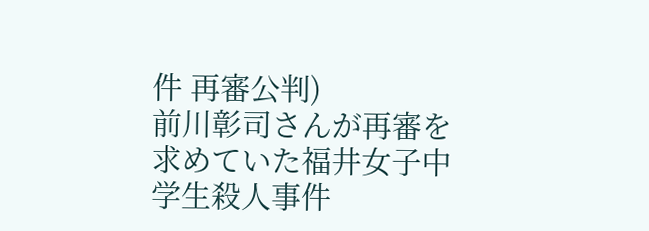件 再審公判)
前川彰司さんが再審を求めていた福井女子中学生殺人事件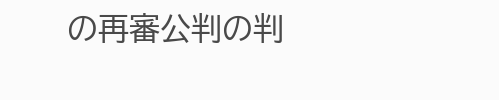の再審公判の判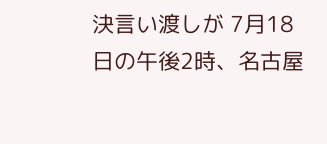決言い渡しが 7月18日の午後2時、名古屋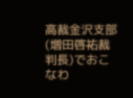高裁金沢支部(増田啓祐裁判長)でおこなわ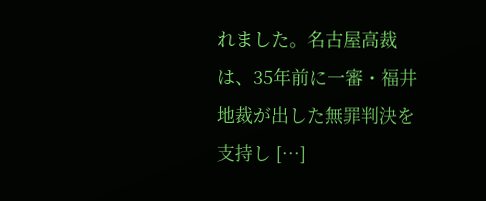れました。名古屋高裁は、35年前に一審・福井地裁が出した無罪判決を支持し […]